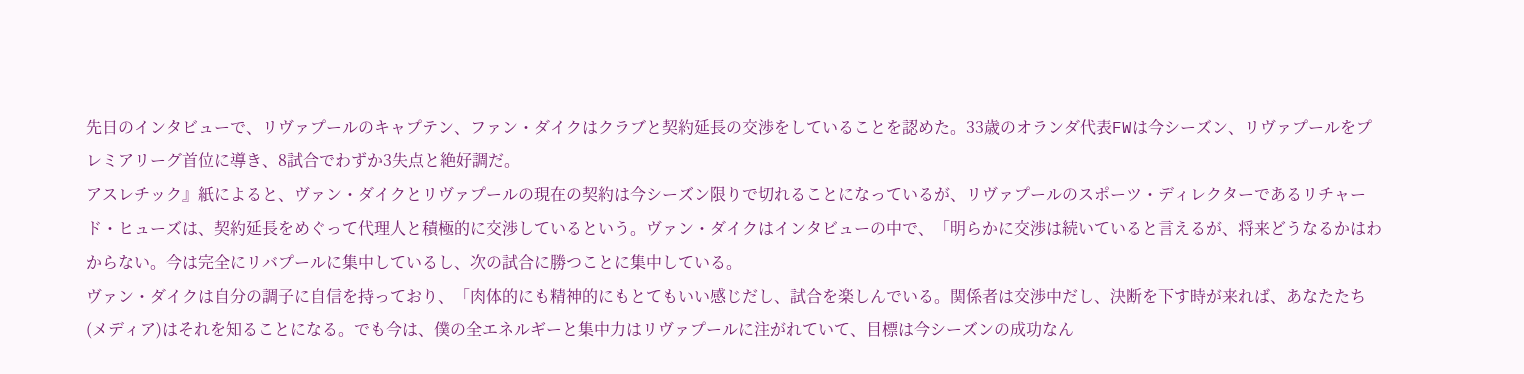先日のインタビューで、リヴァプールのキャプテン、ファン・ダイクはクラブと契約延長の交渉をしていることを認めた。33歳のオランダ代表FWは今シーズン、リヴァプールをプレミアリーグ首位に導き、8試合でわずか3失点と絶好調だ。
アスレチック』紙によると、ヴァン・ダイクとリヴァプールの現在の契約は今シーズン限りで切れることになっているが、リヴァプールのスポーツ・ディレクターであるリチャード・ヒューズは、契約延長をめぐって代理人と積極的に交渉しているという。ヴァン・ダイクはインタビューの中で、「明らかに交渉は続いていると言えるが、将来どうなるかはわからない。今は完全にリバプールに集中しているし、次の試合に勝つことに集中している。
ヴァン・ダイクは自分の調子に自信を持っており、「肉体的にも精神的にもとてもいい感じだし、試合を楽しんでいる。関係者は交渉中だし、決断を下す時が来れば、あなたたち(メディア)はそれを知ることになる。でも今は、僕の全エネルギーと集中力はリヴァプールに注がれていて、目標は今シーズンの成功なん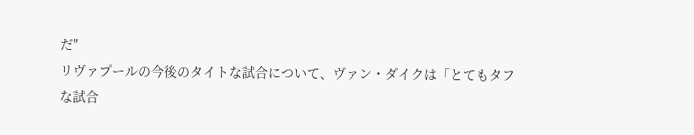だ"
リヴァプールの今後のタイトな試合について、ヴァン・ダイクは「とてもタフな試合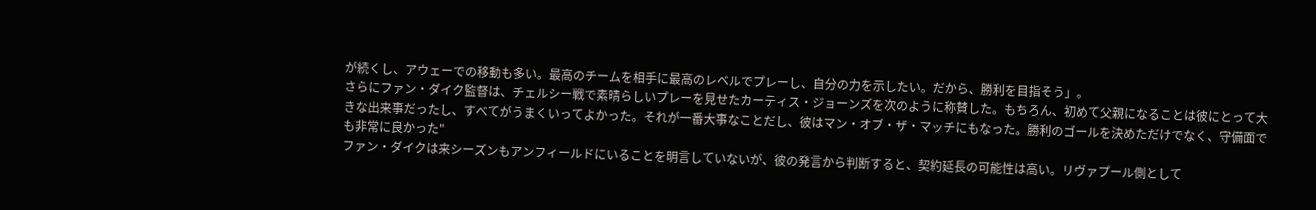が続くし、アウェーでの移動も多い。最高のチームを相手に最高のレベルでプレーし、自分の力を示したい。だから、勝利を目指そう」。
さらにファン・ダイク監督は、チェルシー戦で素晴らしいプレーを見せたカーティス・ジョーンズを次のように称賛した。もちろん、初めて父親になることは彼にとって大きな出来事だったし、すべてがうまくいってよかった。それが一番大事なことだし、彼はマン・オブ・ザ・マッチにもなった。勝利のゴールを決めただけでなく、守備面でも非常に良かった"
ファン・ダイクは来シーズンもアンフィールドにいることを明言していないが、彼の発言から判断すると、契約延長の可能性は高い。リヴァプール側として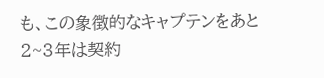も、この象徴的なキャプテンをあと2~3年は契約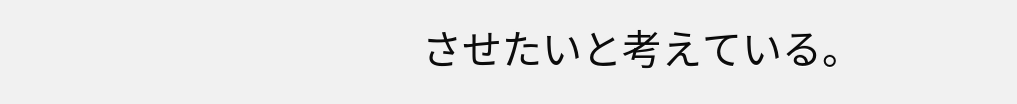させたいと考えている。